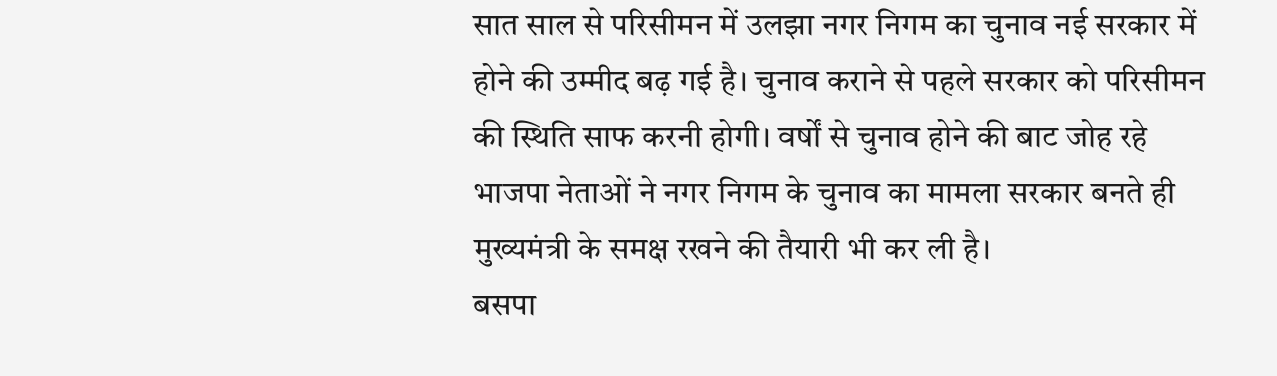सात साल से परिसीमन में उलझा नगर निगम का चुनाव नई सरकार में होने की उम्मीद बढ़ गई है। चुनाव कराने से पहले सरकार को परिसीमन की स्थिति साफ करनी होगी। वर्षों से चुनाव होने की बाट जोह रहे भाजपा नेताओं ने नगर निगम के चुनाव का मामला सरकार बनते ही मुख्यमंत्री के समक्ष रखने की तैयारी भी कर ली है।
बसपा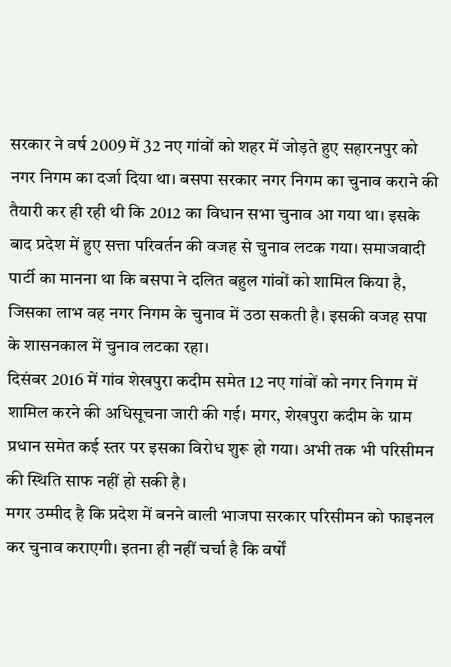सरकार ने वर्ष 2009 में 32 नए गांवों को शहर में जोड़ते हुए सहारनपुर को नगर निगम का दर्जा दिया था। बसपा सरकार नगर निगम का चुनाव कराने की तैयारी कर ही रही थी कि 2012 का विधान सभा चुनाव आ गया था। इसके बाद प्रदेश में हुए सत्ता परिवर्तन की वजह से चुनाव लटक गया। समाजवादी पार्टी का मानना था कि बसपा ने दलित बहुल गांवों को शामिल किया है, जिसका लाभ वह नगर निगम के चुनाव में उठा सकती है। इसकी वजह सपा के शासनकाल में चुनाव लटका रहा।
दिसंबर 2016 में गांव शेखपुरा कदीम समेत 12 नए गांवों को नगर निगम में शामिल करने की अधिसूचना जारी की गई। मगर, शेखपुरा कदीम के ग्राम प्रधान समेत कई स्तर पर इसका विरोध शुरू हो गया। अभी तक भी परिसीमन की स्थिति साफ नहीं हो सकी है।
मगर उम्मीद है कि प्रदेश में बनने वाली भाजपा सरकार परिसीमन को फाइनल कर चुनाव कराएगी। इतना ही नहीं चर्चा है कि वर्षों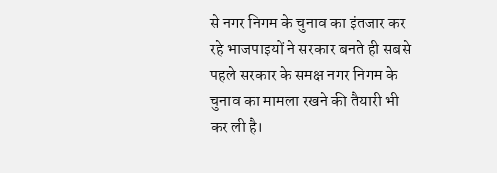से नगर निगम के चुनाव का इंतजार कर रहे भाजपाइयों ने सरकार बनते ही सबसे पहले सरकार के समक्ष नगर निगम के चुनाव का मामला रखने की तैयारी भी कर ली है।